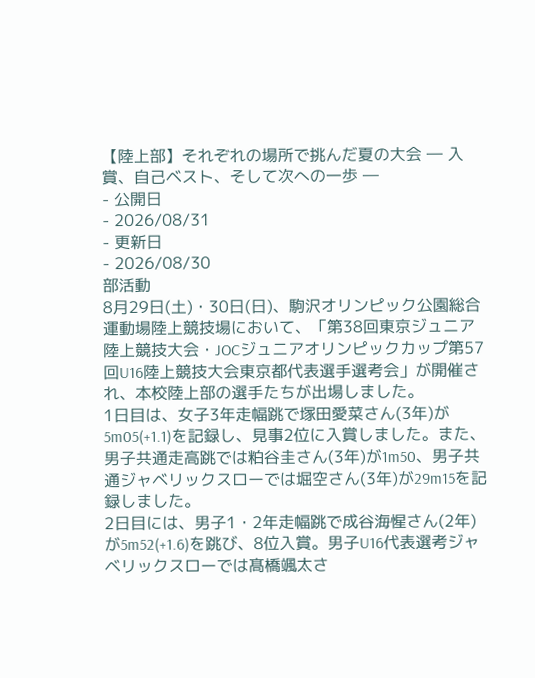【陸上部】それぞれの場所で挑んだ夏の大会 ― 入賞、自己ベスト、そして次への一歩 ―
- 公開日
- 2026/08/31
- 更新日
- 2026/08/30
部活動
8月29日(土)・30日(日)、駒沢オリンピック公園総合運動場陸上競技場において、「第38回東京ジュニア陸上競技大会・JOCジュニアオリンピックカップ第57回U16陸上競技大会東京都代表選手選考会」が開催され、本校陸上部の選手たちが出場しました。
1日目は、女子3年走幅跳で塚田愛菜さん(3年)が5m05(+1.1)を記録し、見事2位に入賞しました。また、男子共通走高跳では粕谷圭さん(3年)が1m50、男子共通ジャベリックスローでは堀空さん(3年)が29m15を記録しました。
2日目には、男子1・2年走幅跳で成谷海惺さん(2年)が5m52(+1.6)を跳び、8位入賞。男子U16代表選考ジャベリックスローでは髙橋颯太さ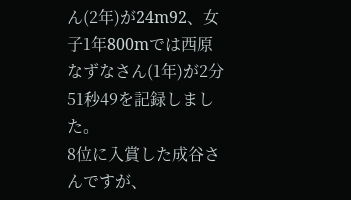ん(2年)が24m92、女子1年800mでは西原なずなさん(1年)が2分51秒49を記録しました。
8位に入賞した成谷さんですが、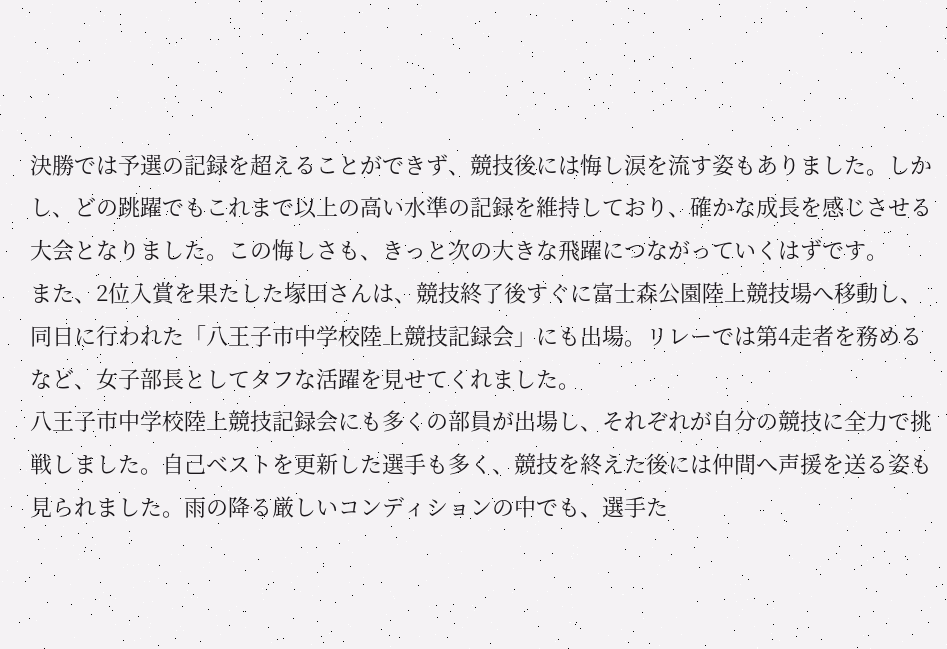決勝では予選の記録を超えることができず、競技後には悔し涙を流す姿もありました。しかし、どの跳躍でもこれまで以上の高い水準の記録を維持しており、確かな成長を感じさせる大会となりました。この悔しさも、きっと次の大きな飛躍につながっていくはずです。
また、2位入賞を果たした塚田さんは、競技終了後すぐに富士森公園陸上競技場へ移動し、同日に行われた「八王子市中学校陸上競技記録会」にも出場。リレーでは第4走者を務めるなど、女子部長としてタフな活躍を見せてくれました。
八王子市中学校陸上競技記録会にも多くの部員が出場し、それぞれが自分の競技に全力で挑戦しました。自己ベストを更新した選手も多く、競技を終えた後には仲間へ声援を送る姿も見られました。雨の降る厳しいコンディションの中でも、選手た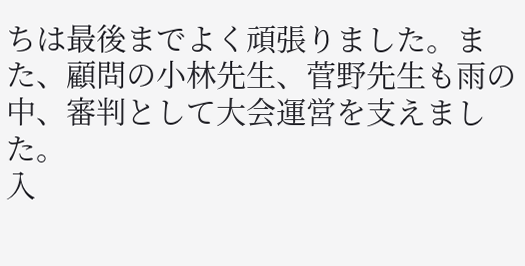ちは最後までよく頑張りました。また、顧問の小林先生、菅野先生も雨の中、審判として大会運営を支えました。
入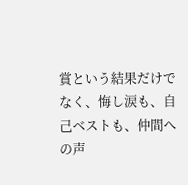賞という結果だけでなく、悔し涙も、自己ベストも、仲間への声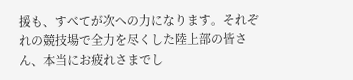援も、すべてが次への力になります。それぞれの競技場で全力を尽くした陸上部の皆さん、本当にお疲れさまでし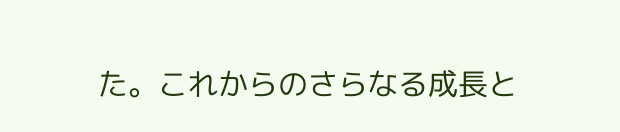た。これからのさらなる成長と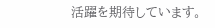活躍を期待しています。